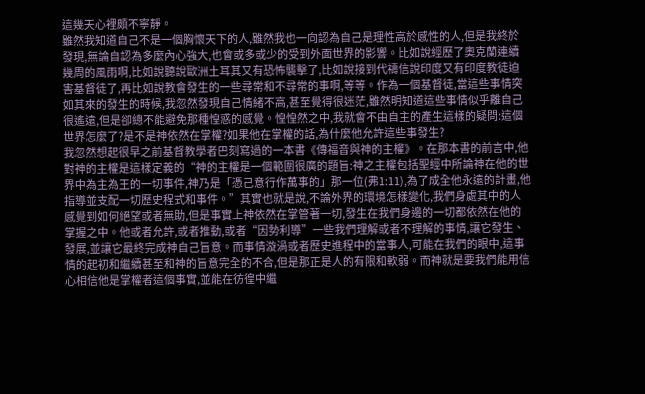這幾天心裡頗不寧靜。
雖然我知道自己不是一個胸懷天下的人,雖然我也一向認為自己是理性高於感性的人,但是我終於發現,無論自認為多麼內心強大,也會或多或少的受到外面世界的影響。比如說經歷了奧克蘭連續幾周的風雨啊,比如說聽說歐洲土耳其又有恐怖襲擊了,比如說接到代禱信說印度又有印度教徒迫害基督徒了,再比如說教會發生的一些尋常和不尋常的事啊,等等。作為一個基督徒,當這些事情突如其來的發生的時候,我忽然發現自己情緒不高,甚至覺得很迷茫,雖然明知道這些事情似乎離自己很遙遠,但是卻總不能避免那種惶惑的感覺。惶惶然之中,我就會不由自主的產生這樣的疑問:這個世界怎麼了?是不是神依然在掌權?如果他在掌權的話,為什麼他允許這些事發生?
我忽然想起很早之前基督教學者巴刻寫過的一本書《傳福音與神的主權》。在那本書的前言中,他對神的主權是這樣定義的“神的主權是一個範圍很廣的題旨:神之主權包括聖經中所論神在他的世界中為主為王的一切事件,神乃是「憑己意行作萬事的」那一位(弗1:11),為了成全他永遠的計畫,他指導並支配一切歷史程式和事件。”其實也就是說,不論外界的環境怎樣變化,我們身處其中的人感覺到如何絕望或者無助,但是事實上神依然在掌管著一切,發生在我們身邊的一切都依然在他的掌握之中。他或者允許,或者推動,或者“因勢利導”一些我們理解或者不理解的事情,讓它發生、發展,並讓它最終完成神自己旨意。而事情漩渦或者歷史進程中的當事人,可能在我們的眼中,這事情的起初和繼續甚至和神的旨意完全的不合,但是那正是人的有限和軟弱。而神就是要我們能用信心相信他是掌權者這個事實,並能在彷徨中繼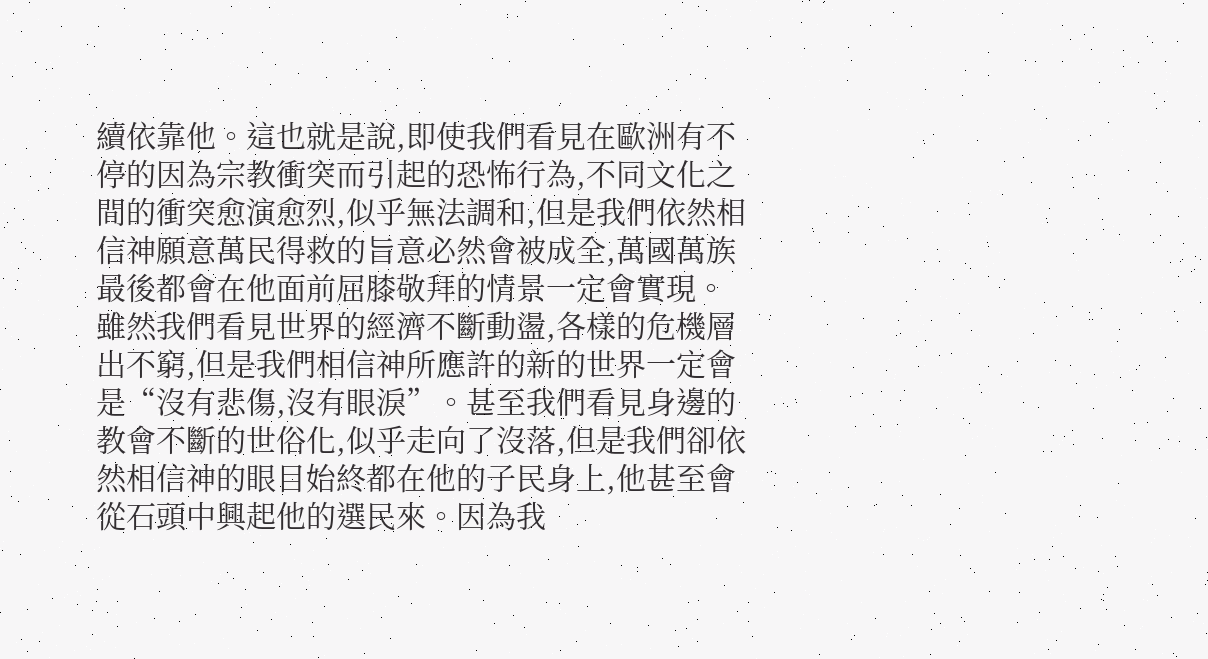續依靠他。這也就是說,即使我們看見在歐洲有不停的因為宗教衝突而引起的恐怖行為,不同文化之間的衝突愈演愈烈,似乎無法調和,但是我們依然相信神願意萬民得救的旨意必然會被成全,萬國萬族最後都會在他面前屈膝敬拜的情景一定會實現。雖然我們看見世界的經濟不斷動盪,各樣的危機層出不窮,但是我們相信神所應許的新的世界一定會是“沒有悲傷,沒有眼淚”。甚至我們看見身邊的教會不斷的世俗化,似乎走向了沒落,但是我們卻依然相信神的眼目始終都在他的子民身上,他甚至會從石頭中興起他的選民來。因為我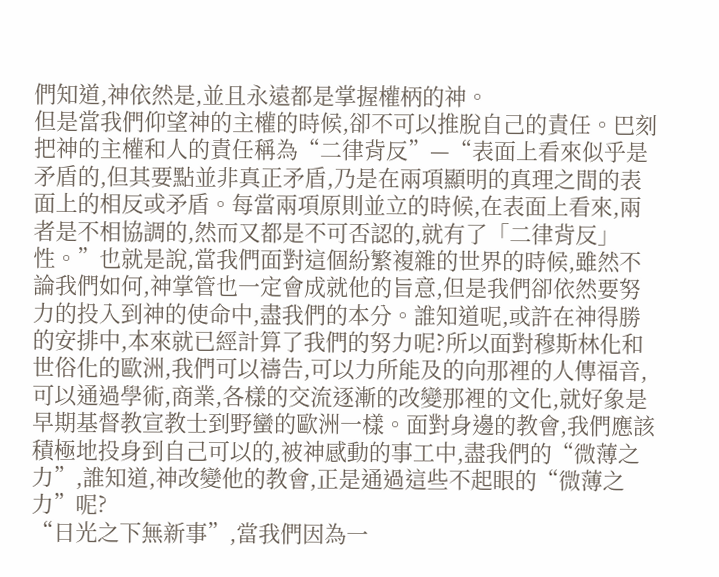們知道,神依然是,並且永遠都是掌握權柄的神。
但是當我們仰望神的主權的時候,卻不可以推脫自己的責任。巴刻把神的主權和人的責任稱為“二律背反”—“表面上看來似乎是矛盾的,但其要點並非真正矛盾,乃是在兩項顯明的真理之間的表面上的相反或矛盾。每當兩項原則並立的時候,在表面上看來,兩者是不相協調的,然而又都是不可否認的,就有了「二律背反」性。”也就是說,當我們面對這個紛繁複雜的世界的時候,雖然不論我們如何,神掌管也一定會成就他的旨意,但是我們卻依然要努力的投入到神的使命中,盡我們的本分。誰知道呢,或許在神得勝的安排中,本來就已經計算了我們的努力呢?所以面對穆斯林化和世俗化的歐洲,我們可以禱告,可以力所能及的向那裡的人傳福音,可以通過學術,商業,各樣的交流逐漸的改變那裡的文化,就好象是早期基督教宣教士到野蠻的歐洲一樣。面對身邊的教會,我們應該積極地投身到自己可以的,被神感動的事工中,盡我們的“微薄之力”,誰知道,神改變他的教會,正是通過這些不起眼的“微薄之力”呢?
“日光之下無新事”,當我們因為一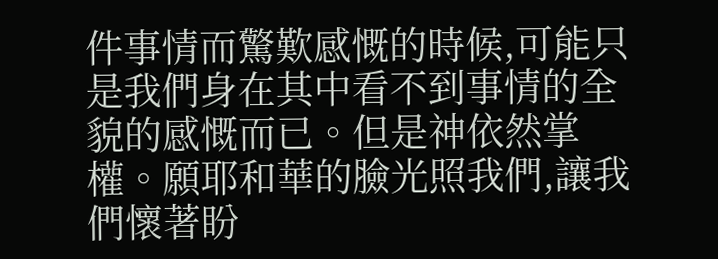件事情而驚歎感慨的時候,可能只是我們身在其中看不到事情的全貌的感慨而已。但是神依然掌權。願耶和華的臉光照我們,讓我們懷著盼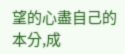望的心盡自己的本分,成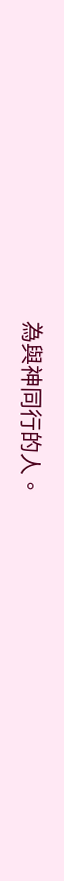為與神同行的人。